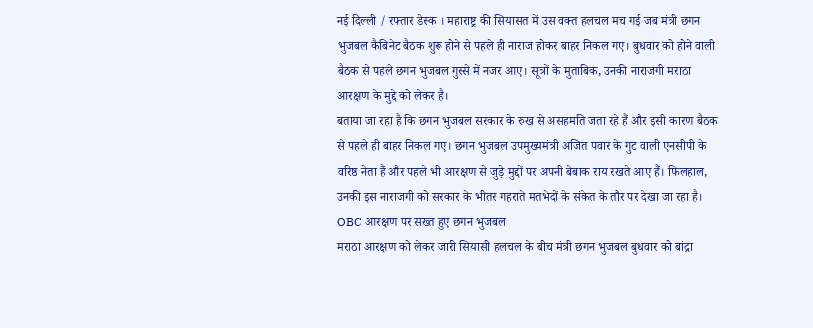नई दिल्ली / रफ्तार डेस्क । महाराष्ट्र की सियासत में उस वक्त हलचल मच गई जब मंत्री छगन भुजबल कैबिनेट बैठक शुरू होने से पहले ही नाराज होकर बाहर निकल गए। बुधवार को होने वाली बैठक से पहले छगन भुजबल गुस्से में नजर आए। सूत्रों के मुताबिक, उनकी नाराजगी मराठा आरक्षण के मुद्दे को लेकर है।
बताया जा रहा है कि छगन भुजबल सरकार के रुख से असहमति जता रहे हैं और इसी कारण बैठक से पहले ही बाहर निकल गए। छगन भुजबल उपमुख्यमंत्री अजित पवार के गुट वाली एनसीपी के वरिष्ठ नेता हैं और पहले भी आरक्षण से जुड़े मुद्दों पर अपनी बेबाक राय रखते आए हैं। फिलहाल, उनकी इस नाराजगी को सरकार के भीतर गहराते मतभेदों के संकेत के तौर पर देखा जा रहा है।
OBC आरक्षण पर सख्त हुए छगन भुजबल
मराठा आरक्षण को लेकर जारी सियासी हलचल के बीच मंत्री छगन भुजबल बुधवार को बांद्रा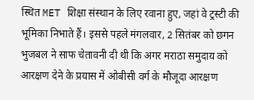स्थित MET शिक्षा संस्थान के लिए रवाना हुए, जहां वे ट्रस्टी की भूमिका निभाते हैं। इससे पहले मंगलवार, 2 सितंबर को छगन भुजबल ने साफ चेतावनी दी थी कि अगर मराठा समुदाय को आरक्षण देने के प्रयास में ओबीसी वर्ग के मौजूदा आरक्षण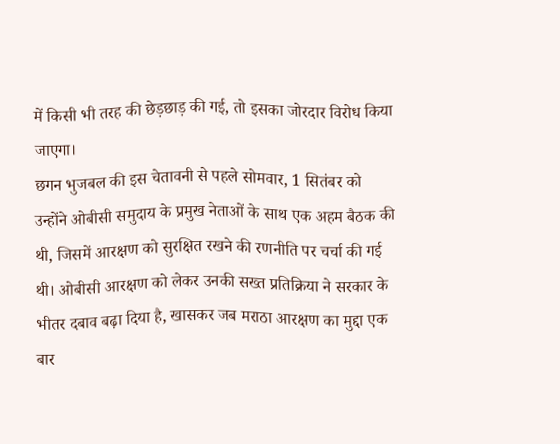में किसी भी तरह की छेड़छाड़ की गई, तो इसका जोरदार विरोध किया जाएगा।
छगन भुजबल की इस चेतावनी से पहले सोमवार, 1 सितंबर को उन्होंने ओबीसी समुदाय के प्रमुख नेताओं के साथ एक अहम बैठक की थी, जिसमें आरक्षण को सुरक्षित रखने की रणनीति पर चर्चा की गई थी। ओबीसी आरक्षण को लेकर उनकी सख्त प्रतिक्रिया ने सरकार के भीतर दबाव बढ़ा दिया है, खासकर जब मराठा आरक्षण का मुद्दा एक बार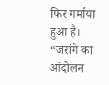फिर गर्माया हुआ है।
“जरांगे का आंदोलन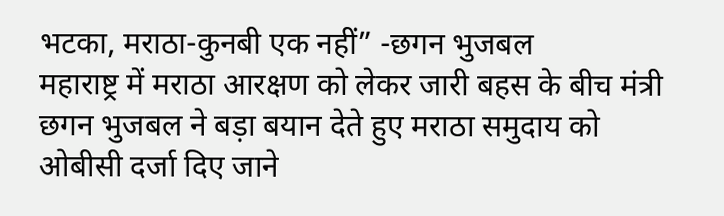भटका, मराठा-कुनबी एक नहीं” -छगन भुजबल
महाराष्ट्र में मराठा आरक्षण को लेकर जारी बहस के बीच मंत्री छगन भुजबल ने बड़ा बयान देते हुए मराठा समुदाय को ओबीसी दर्जा दिए जाने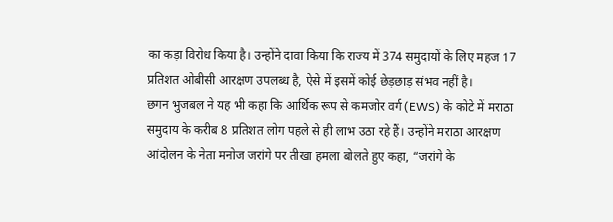का कड़ा विरोध किया है। उन्होंने दावा किया कि राज्य में 374 समुदायों के लिए महज 17 प्रतिशत ओबीसी आरक्षण उपलब्ध है, ऐसे में इसमें कोई छेड़छाड़ संभव नहीं है।
छगन भुजबल ने यह भी कहा कि आर्थिक रूप से कमजोर वर्ग (EWS) के कोटे में मराठा समुदाय के करीब 8 प्रतिशत लोग पहले से ही लाभ उठा रहे हैं। उन्होंने मराठा आरक्षण आंदोलन के नेता मनोज जरांगे पर तीखा हमला बोलते हुए कहा, “जरांगे के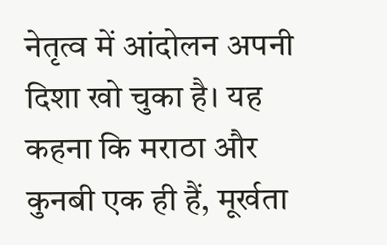नेतृत्व में आंदोलन अपनी दिशा खो चुका है। यह कहना कि मराठा और कुनबी एक ही हैं, मूर्खता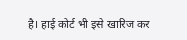है। हाई कोर्ट भी इसे खारिज कर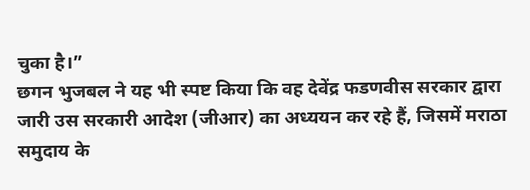चुका है।”
छगन भुजबल ने यह भी स्पष्ट किया कि वह देवेंद्र फडणवीस सरकार द्वारा जारी उस सरकारी आदेश (जीआर) का अध्ययन कर रहे हैं, जिसमें मराठा समुदाय के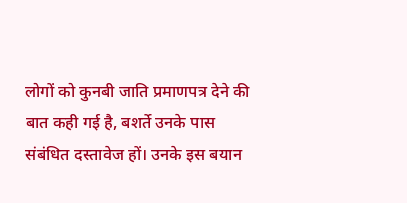लोगों को कुनबी जाति प्रमाणपत्र देने की बात कही गई है, बशर्ते उनके पास संबंधित दस्तावेज हों। उनके इस बयान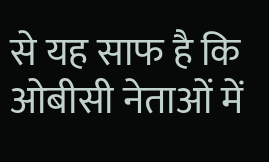से यह साफ है कि ओबीसी नेताओं में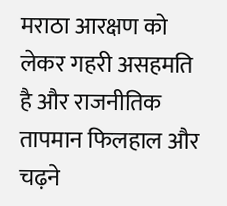मराठा आरक्षण को लेकर गहरी असहमति है और राजनीतिक तापमान फिलहाल और चढ़ने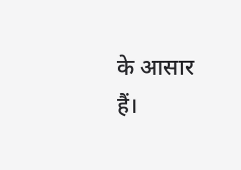के आसार हैं।